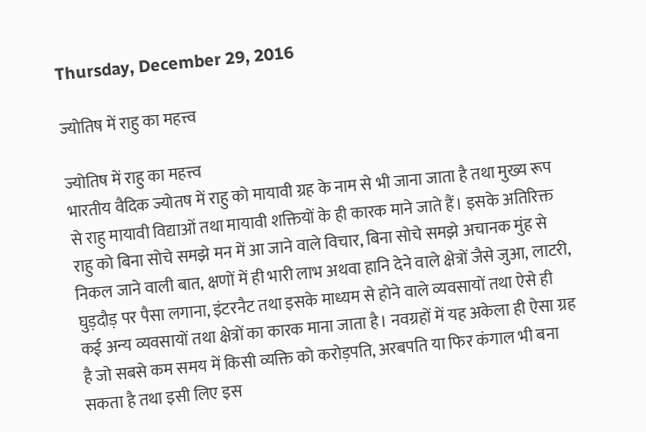Thursday, December 29, 2016

ज्योतिष में राहु का महत्त्व

ज्योतिष में राहु का महत्त्व
भारतीय वैदिक ज्योतष में राहु को मायावी ग्रह के नाम से भी जाना जाता है तथा मुख्य रूप से राहु मायावी विद्याओं तथा मायावी शक्तियों के ही कारक माने जाते हैं। इसके अतिरिक्त राहु को बिना सोचे समझे मन में आ जाने वाले विचार, बिना सोचे समझे अचानक मुंह से निकल जाने वाली बात, क्षणों में ही भारी लाभ अथवा हानि देने वाले क्षेत्रों जैसे जुआ, लाटरी, घुड़दौड़ पर पैसा लगाना, इंटरनैट तथा इसके माध्यम से होने वाले व्यवसायों तथा ऐसे ही कई अन्य व्यवसायों तथा क्षेत्रों का कारक माना जाता है। नवग्रहों में यह अकेला ही ऐसा ग्रह है जो सबसे कम समय में किसी व्यक्ति को करोड़पति, अरबपति या फिर कंगाल भी बना सकता है तथा इसी लिए इस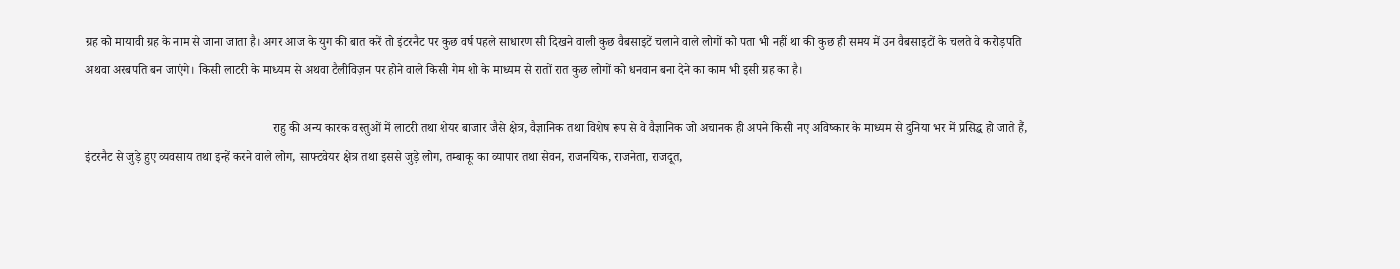ग्रह को मायावी ग्रह के नाम से जाना जाता है। अगर आज के युग की बात करें तो इंटरनैट पर कुछ वर्ष पहले साधारण सी दिखने वाली कुछ वैबसाइटें चलाने वाले लोगों को पता भी नहीं था की कुछ ही समय में उन वैबसाइटों के चलते वे करोड़पति अथवा अरबपति बन जाएंगे। किसी लाटरी के माध्यम से अथवा टैलीविज़न पर होने वाले किसी गेम शो के माध्यम से रातों रात कुछ लोगों को धनवान बना देने का काम भी इसी ग्रह का है।

                                                            राहु की अन्य कारक वस्तुओं में लाटरी तथा शेयर बाजार जैसे क्षेत्र, वैज्ञानिक तथा विशेष रूप से वे वैज्ञानिक जो अचानक ही अपने किसी नए अविष्कार के माध्यम से दुनिया भर में प्रसिद्ध हो जाते हैं, इंटरनैट से जुड़े हुए व्यवसाय तथा इन्हें करने वाले लोग, साफ्टवेयर क्षेत्र तथा इससे जुड़े लोग, तम्बाकू का व्यापार तथा सेवन, राजनयिक, राजनेता, राजदूत,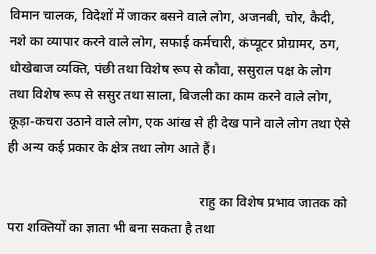विमान चालक, विदेशों में जाकर बसने वाले लोग, अजनबी, चोर, कैदी, नशे का व्यापार करने वाले लोग, सफाई कर्मचारी, कंप्यूटर प्रोग्रामर, ठग, धोखेबाज व्यक्ति, पंछी तथा विशेष रूप से कौवा, ससुराल पक्ष के लोग तथा विशेष रूप से ससुर तथा साला, बिजली का काम करने वाले लोग, कूड़ा-कचरा उठाने वाले लोग, एक आंख से ही देख पाने वाले लोग तथा ऐसे ही अन्य कई प्रकार के क्षेत्र तथा लोग आते हैं।

                                                         राहु का विशेष प्रभाव जातक को परा शक्तियों का ज्ञाता भी बना सकता है तथा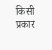किसी प्रकार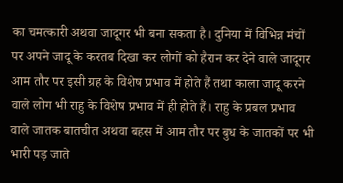का चमत्कारी अथवा जादूगर भी बना सकता है। दुनिया में विभिन्न मंचों पर अपने जादू के करतब दिखा कर लोगों को हैरान कर देने वाले जादूगर आम तौर पर इसी ग्रह के विशेष प्रभाव में होते हैं तथा काला जादू करने वाले लोग भी राहु के विशेष प्रभाव में ही होते हैं। राहु के प्रबल प्रभाव वाले जातक बातचीत अथवा बहस में आम तौर पर बुध के जातकों पर भी भारी पड़ जाते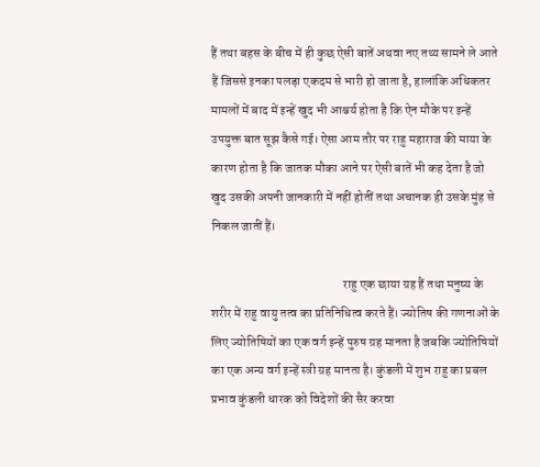हैं तथा बहस के बीच में ही कुछ ऐसी बातें अथवा नए तथ्य सामने ले आते हैं जिससे इनका पलड़ा एकदम से भारी हो जाता है, हालांकि अधिकतर मामलों में बाद में इन्हें खुद भी आश्चर्य होता है कि ऐन मौके पर इन्हें उपयुक्त बात सूझ कैसे गई। ऐसा आम तौर पर राहु महाराज की माया के कारण होता है कि जातक मौका आने पर ऐसी बातें भी कह देता है जो खुद उसकी अपनी जानकारी में नहीं होतीं तथा अचानक ही उसके मुंह से निकल जातीं हैं।

                                                    राहु एक छाया ग्रह हैं तथा मनुष्य के शरीर में राहु वायु तत्व का प्रतिनिधित्व करते हैं। ज्योतिष की गणनाओं के लिए ज्योतिषियों का एक वर्ग इन्हें पुरुष ग्रह मानता है जबकि ज्योतिषियों का एक अन्य वर्ग इन्हें स्त्री ग्रह मानता है। कुंडली में शुभ राहु का प्रबल प्रभाव कुंडली धारक को विदेशों की सैर करवा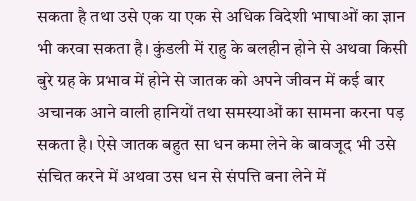सकता है तथा उसे एक या एक से अधिक विदेशी भाषाओं का ज्ञान भी करवा सकता है। कुंडली में राहु के बलहीन होने से अथवा किसी बुरे ग्रह के प्रभाव में होने से जातक को अपने जीवन में कई बार अचानक आने वाली हानियों तथा समस्याओं का सामना करना पड़ सकता है। ऐसे जातक बहुत सा धन कमा लेने के बावजूद भी उसे संचित करने में अथवा उस धन से संपत्ति बना लेने में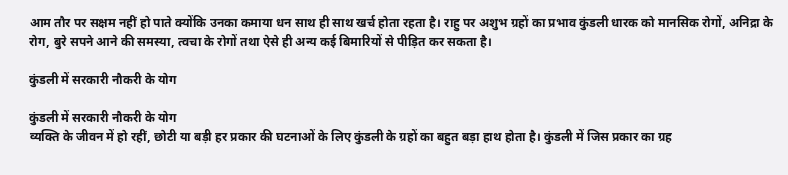आम तौर पर सक्षम नहीं हो पाते क्योंकि उनका कमाया धन साथ ही साथ खर्च होता रहता है। राहु पर अशुभ ग्रहों का प्रभाव कुंडली धारक को मानसिक रोगों, अनिद्रा के रोग, बुरे सपने आने की समस्या, त्वचा के रोगों तथा ऐसे ही अन्य कई बिमारियों से पीड़ित कर सकता है।

कुंडली में सरकारी नौकरी के योग

कुंडली में सरकारी नौकरी के योग
व्यक्ति के जीवन में हो रहीं, छोटी या बड़ी हर प्रकार की घटनाओं के लिए कुंडली के ग्रहों का बहुत बड़ा हाथ होता है। कुंडली में जिस प्रकार का ग्रह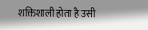शक्तिशाली होता है उसी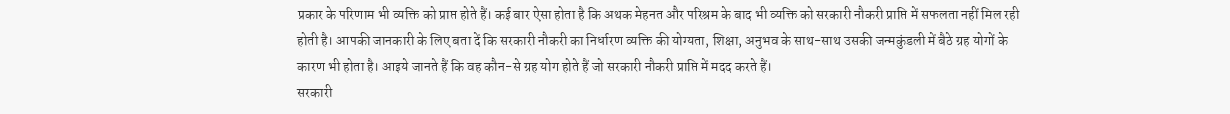प्रकार के परिणाम भी व्यक्ति को प्राप्त होते हैं। कई बार ऐसा होता है कि अथक मेहनत और परिश्रम के बाद भी व्यक्ति को सरकारी नौकरी प्राप्ति में सफलता नहीं मिल रही होती है। आपकी जानकारी के लिए बता दें कि सरकारी नौकरी का निर्धारण व्यक्ति की योग्यता, शिक्षा, अनुभव के साथ-साथ उसकी जन्मकुंडली में बैठे ग्रह योगों के कारण भी होता है। आइये जानते हैं कि वह कौन-से ग्रह योग होते हैं जो सरकारी नौकरी प्राप्ति में मदद करते हैं।
सरकारी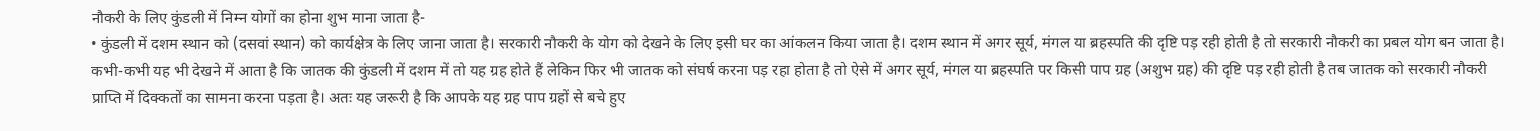नौकरी के लिए कुंडली में निम्न योगों का होना शुभ माना जाता है-
• कुंडली में दशम स्थान को (दसवां स्थान) को कार्यक्षेत्र के लिए जाना जाता है। सरकारी नौकरी के योग को देखने के लिए इसी घर का आंकलन किया जाता है। दशम स्थान में अगर सूर्य, मंगल या ब्रहस्पति की दृष्टि पड़ रही होती है तो सरकारी नौकरी का प्रबल योग बन जाता है। कभी-कभी यह भी देखने में आता है कि जातक की कुंडली में दशम में तो यह ग्रह होते हैं लेकिन फिर भी जातक को संघर्ष करना पड़ रहा होता है तो ऐसे में अगर सूर्य, मंगल या ब्रहस्पति पर किसी पाप ग्रह (अशुभ ग्रह) की दृष्टि पड़ रही होती है तब जातक को सरकारी नौकरी प्राप्ति में दिक्कतों का सामना करना पड़ता है। अतः यह जरूरी है कि आपके यह ग्रह पाप ग्रहों से बचे हुए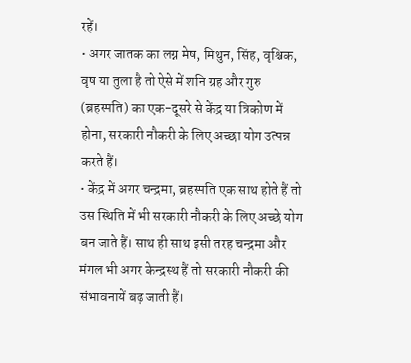रहें।
• अगर जातक का लग्न मेष, मिथुन, सिंह, वृश्चिक, वृष या तुला है तो ऐसे में शनि ग्रह और गुरु (ब्रहस्पति) का एक-दूसरे से केंद्र या त्रिकोण में होना, सरकारी नौकरी के लिए अच्छा योग उत्पन्न करते हैं।
• केंद्र में अगर चन्द्रमा, ब्रहस्पति एक साथ होते हैं तो उस स्थिति में भी सरकारी नौकरी के लिए अच्छे योग बन जाते हैं। साथ ही साथ इसी तरह चन्द्रमा और मंगल भी अगर केन्द्रस्थ हैं तो सरकारी नौकरी की संभावनायें बढ़ जाती हैं।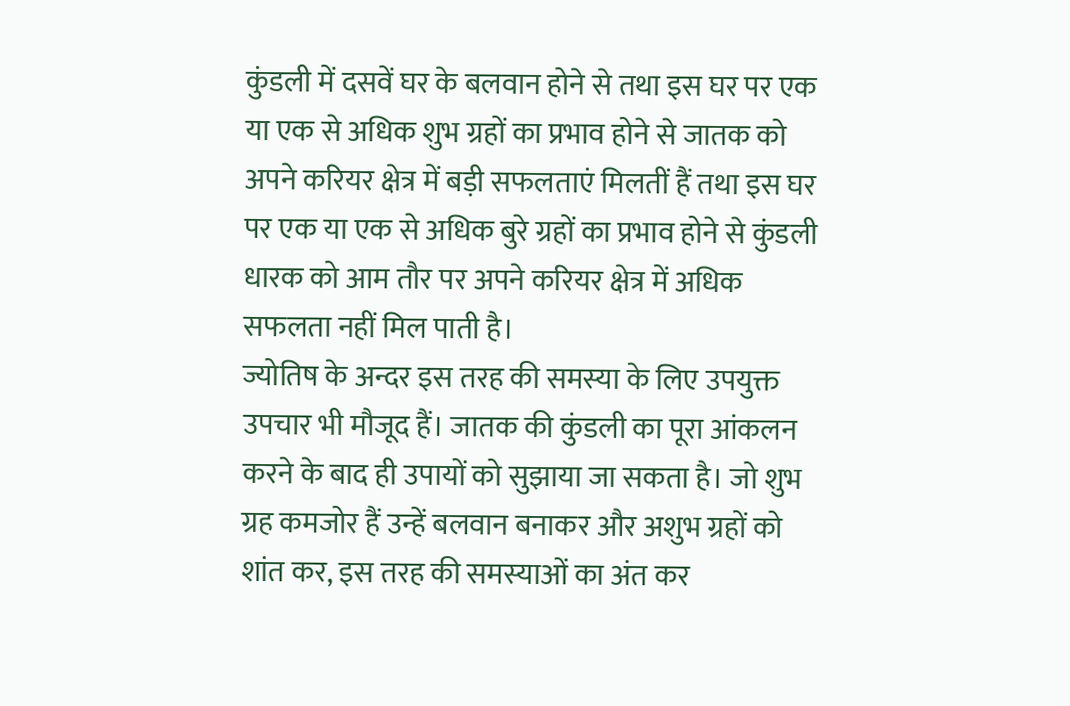कुंडली में दसवें घर के बलवान होने से तथा इस घर पर एक या एक से अधिक शुभ ग्रहों का प्रभाव होने से जातक को अपने करियर क्षेत्र में बड़ी सफलताएं मिलतीं हैं तथा इस घर पर एक या एक से अधिक बुरे ग्रहों का प्रभाव होने से कुंडली धारक को आम तौर पर अपने करियर क्षेत्र में अधिक सफलता नहीं मिल पाती है।
ज्योतिष के अन्दर इस तरह की समस्या के लिए उपयुक्त उपचार भी मौजूद हैं। जातक की कुंडली का पूरा आंकलन करने के बाद ही उपायों को सुझाया जा सकता है। जो शुभ ग्रह कमजोर हैं उन्हें बलवान बनाकर और अशुभ ग्रहों को शांत कर, इस तरह की समस्याओं का अंत कर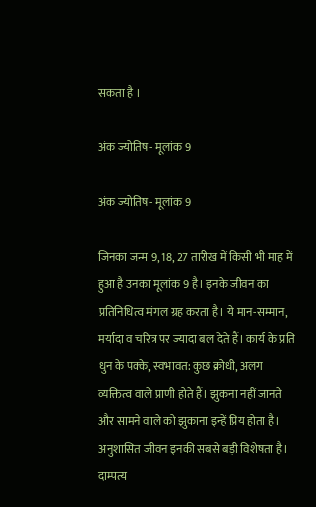सकता है ।

अंक ज्योतिष- मूलांक 9

अंक ज्योतिष- मूलांक 9

जिनका जन्म 9, 18, 27 तारीख में किसी भी माह में हुआ है उनका मूलांक 9 है। इनके जीवन का प्रतिनिधित्व मंगल ग्रह करता है। ये मान-सम्मान, मर्यादा व चरित्र पर ज्यादा बल देते हैं। कार्य के प्रति धुन के पक्के, स्वभावत: कुछ क्रोधी, अलग व्यक्तित्व वाले प्राणी होते हैं। झुकना नहीं जानते और सामने वाले को झुकाना इन्हें प्रिय होता है। अनुशासित जीवन इनकी सबसे बड़ी विशेषता है। दाम्पत्य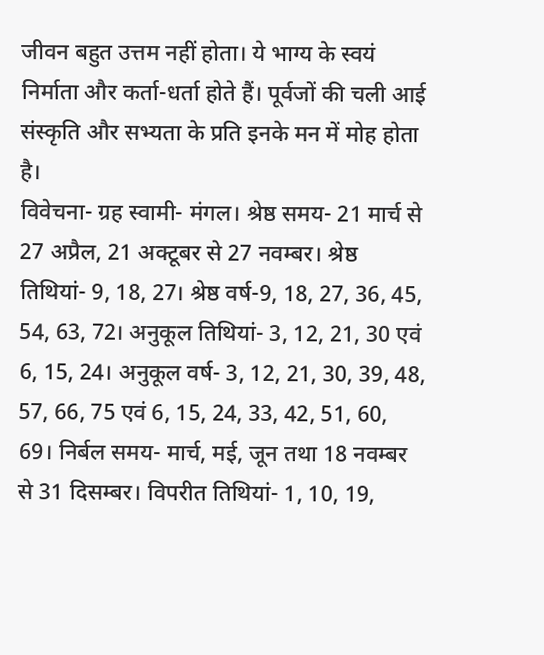जीवन बहुत उत्तम नहीं होता। ये भाग्य के स्वयं निर्माता और कर्ता-धर्ता होते हैं। पूर्वजों की चली आई संस्कृति और सभ्‍यता के प्रति इनके मन में मोह होता है।
विवेचना- ग्रह स्वामी- मंगल। श्रेष्ठ समय- 21 मार्च से 27 अप्रैल, 21 अक्टूबर से 27 नवम्बर। श्रेष्ठ तिथियां- 9, 18, 27। श्रेष्ठ वर्ष-9, 18, 27, 36, 45, 54, 63, 72। अनुकूल तिथियां- 3, 12, 21, 30 एवं 6, 15, 24। अनुकूल वर्ष- 3, 12, 21, 30, 39, 48, 57, 66, 75 एवं 6, 15, 24, 33, 42, 51, 60, 69। निर्बल समय- मार्च, मई, जून तथा 18 नवम्बर से 31 दिसम्बर। विपरीत तिथियां- 1, 10, 19,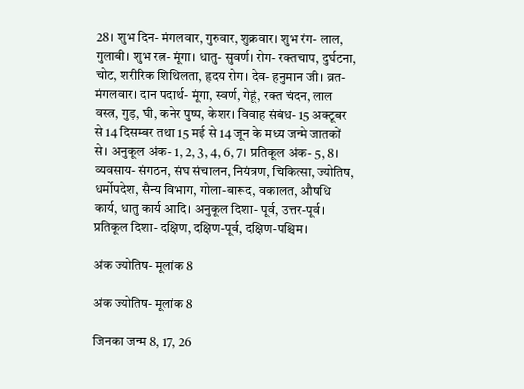28। शुभ दिन- मंगलवार, गुरुवार, शुक्रवार। शुभ रंग- लाल, गुलाबी। शुभ रत्न- मूंगा। धातु- सुवर्ण। रोग- रक्तचाप, दुर्घटना, चोट, शरीरिक शिथिलता, हृदय रोग। देव- हनुमान जी। व्रत- मंगलवार। दान पदार्थ- मूंगा, स्वर्ण, गेहूं, रक्त चंदन, लाल वस्त्र, गुड़, घी, कनेर पुष्प, केशर। विवाह संबंध- 15 अक्टूबर से 14 दिसम्बर तथा 15 मई से 14 जून के मध्य जन्मे जातकों से। अनुकूल अंक- 1, 2, 3, 4, 6, 7। प्रतिकूल अंक- 5, 8। व्यवसाय- संगठन, संघ संचालन, नियंत्रण, चिकित्सा, ज्योतिष, धर्मोपदेश, सैन्य विभाग, गोला-बारूद, वकालत, औषधि कार्य, धातु कार्य आदि। अनुकूल दिशा- पूर्व, उत्तर-पूर्व। प्रतिकूल दिशा- दक्षिण, दक्षिण-पूर्व, दक्षिण-पश्चिम।

अंक ज्योतिष- मूलांक 8

अंक ज्योतिष- मूलांक 8

जिनका जन्म 8, 17, 26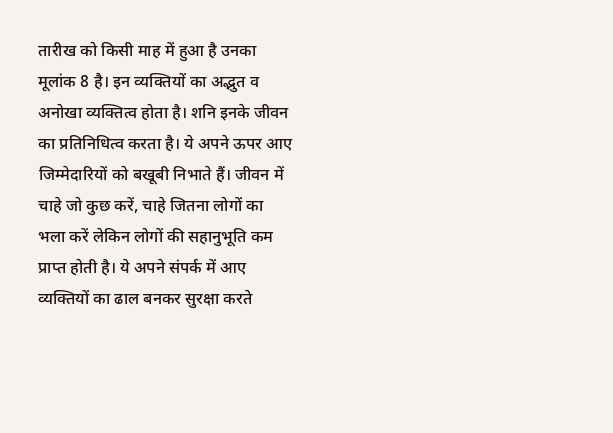तारीख को किसी माह में हुआ है उनका मूलांक 8 है। इन व्यक्तियों का अद्भुत व अनोखा व्यक्तित्व होता है। शनि इनके जीवन का प्रतिनिधित्व करता है। ये अपने ऊपर आए जिम्मेदारियों को बखूबी निभाते हैं। जीवन में चाहे जो कुछ करें, चाहे जितना लोगों का भला करें लेकिन लोगों की सहानुभूति कम प्राप्त होती है। ये अपने संपर्क में आए व्यक्तियों का ढाल बनकर सुरक्षा करते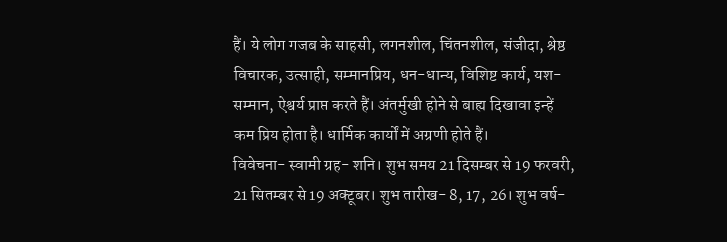हैं। ये लोग गजब के साहसी, लगनशील, चिंतनशील, संजीदा, श्रेष्ठ विचारक, उत्साही, सम्मानप्रिय, धन-धान्य, विशिष्ट कार्य, यश-सम्मान, ऐश्वर्य प्राप्त करते हैं। अंतर्मुखी होने से बाह्य दिखावा इन्हें कम प्रिय होता है। धार्मिक कार्यों में अग्रणी होते हैं।
विवेचना- स्वामी ग्रह- शनि। शुभ समय 21 दिसम्बर से 19 फरवरी, 21 सितम्बर से 19 अक्टूबर। शुभ तारीख- 8, 17, 26। शुभ वर्ष-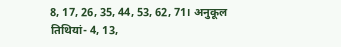8, 17, 26, 35, 44, 53, 62, 71। अनुकूल तिथियां- 4, 13,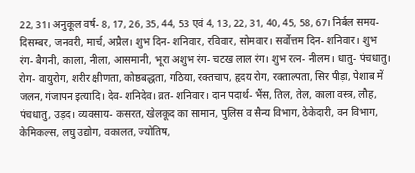22, 31। अनुकूल वर्ष- 8, 17, 26, 35, 44, 53 एवं 4, 13, 22, 31, 40, 45, 58, 67। निर्बल समय- दिसम्बर, जनवरी, मार्च, अप्रैल। शुभ दिन- शनिवार, रविवार, सोमवार। सर्वोत्तम दिन- शनिवार। शुभ रंग- बैगनी, काला, नीला, आसमानी, भूरा अशुभ रंग- चटख लाल रंग। शुभ रत्न- नीलम। धातु- पंचधातु। रोग- वायुरोग, शरीर क्षीणता, कोष्ठबद्धता, गठिया, रक्तचाप, हृदय रोग, रक्ताल्पता, सिर पीड़ा, पेशाब में जलन, गंजापन इत्यादि। देव- शनिदेव। व्रत- शनिवार। दान पदार्थ- भैंस, तिल, तेल, काला वस्त्र, लौह, पंचधातु, उड़द। व्यवसाय- कसरत, खेलकूद का सामान, पुलिस व सैन्य विभाग, ठेकेदारी, वन विभाग, केमिकल्स, लघु उद्योग, वकालत, ज्योतिष,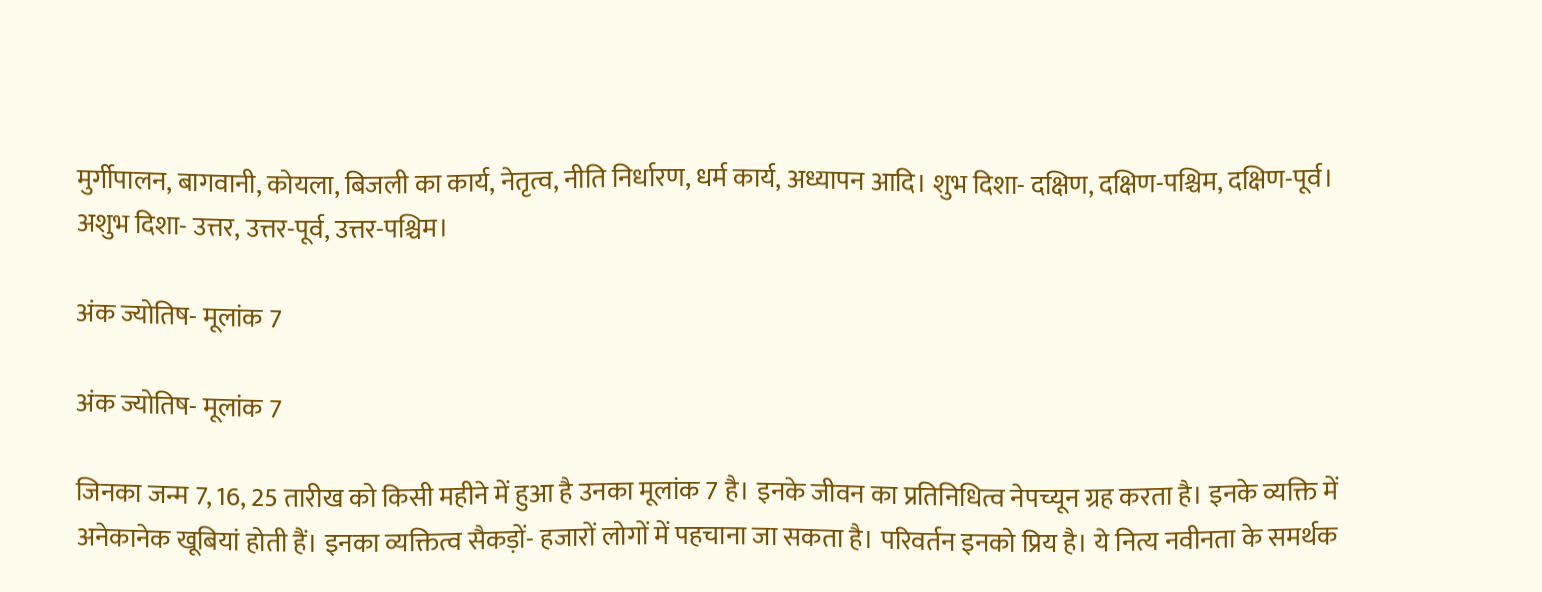मुर्गीपालन, बागवानी, कोयला, बिजली का कार्य, नेतृत्व, नीति निर्धारण, धर्म कार्य, अध्यापन आदि। शुभ दिशा- दक्षिण, दक्षिण-पश्चिम, दक्षिण-पूर्व। अशुभ दिशा- उत्तर, उत्तर-पूर्व, उत्तर-पश्चिम।

अंक ज्योतिष- मूलांक 7

अंक ज्योतिष- मूलांक 7

जिनका जन्म 7, 16, 25 तारीख को किसी महीने में हुआ है उनका मूलांक 7 है। इनके जीवन का प्रतिनिधित्व नेपच्यून ग्रह करता है। इनके व्यक्ति में अनेकानेक खूबियां होती हैं। इनका व्यक्तित्व सैकड़ों- हजारों लोगों में पहचाना जा सकता है। परिवर्तन इनको प्रिय है। ये नित्य नवीनता के समर्थक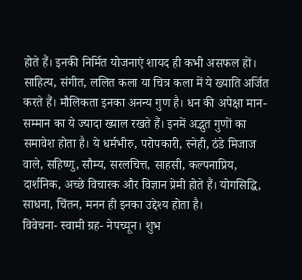होते हैं। इनकी निर्मित योजनाएं शायद ही कभी असफल हों। साहित्य, संगीत, ललित कला या चित्र कला में ये ख्याति अर्जित करते हैं। मौलिकता इनका अनन्य गुण है। धन की अपेक्षा मान-सम्मान का ये ज्यादा ख्याल रखते हैं। इनमें अद्भुत गुणों का समावेश होता है। ये धर्मभीरु, परोपकारी, स्नेही, ठंडे मिजाज वाले, सहिष्णु, सौम्य, सरलचित्त, साहसी, कल्पनाप्रिय, दार्शनिक, अच्छे विचारक और विज्ञान प्रेमी होते हैं। योगसिद्धि, साधना, चिंतन, मनन ही इनका उद्देश्य होता है।
विवेचना- स्वामी ग्रह- नेपच्यून। शुभ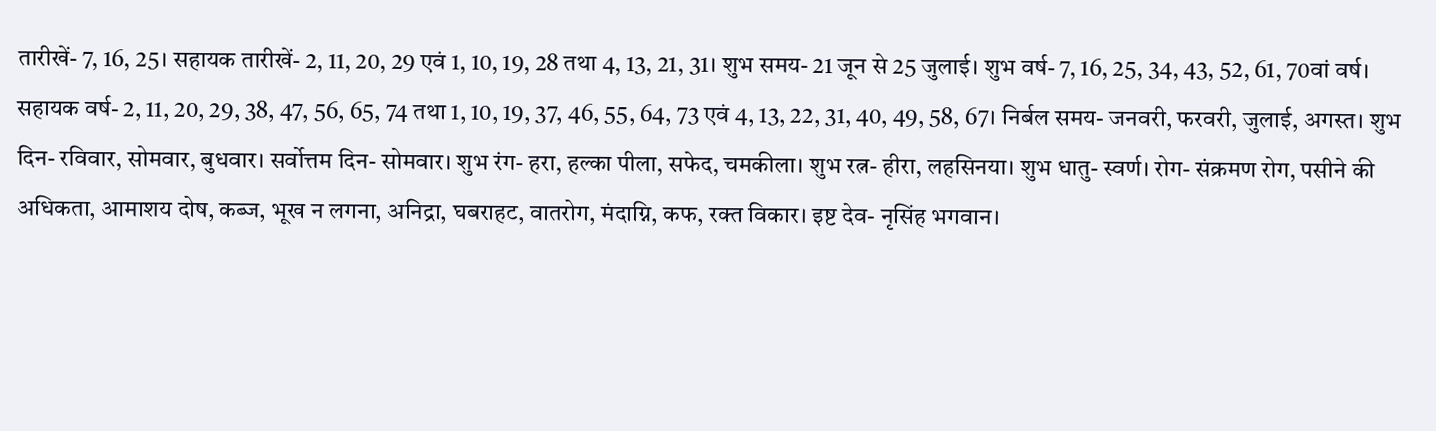तारीखें- 7, 16, 25। सहायक तारीखें- 2, 11, 20, 29 एवं 1, 10, 19, 28 तथा 4, 13, 21, 31। शुभ समय- 21 जून से 25 जुलाई। शुभ वर्ष- 7, 16, 25, 34, 43, 52, 61, 70वां वर्ष। सहायक वर्ष- 2, 11, 20, 29, 38, 47, 56, 65, 74 तथा 1, 10, 19, 37, 46, 55, 64, 73 एवं 4, 13, 22, 31, 40, 49, 58, 67। निर्बल समय- जनवरी, फरवरी, जुलाई, अगस्त। शुभ दिन- रविवार, सोमवार, बुधवार। सर्वोत्तम दिन- सोमवार। शुभ रंग- हरा, हल्का पीला, सफेद, चमकीला। शुभ रत्न- हीरा, लहसिनया। शुभ धातु- स्वर्ण। रोग- संक्रमण रोग, पसीने की अधिकता, आमाशय दोष, कब्ज, भूख न लगना, अनिद्रा, घबराहट, वातरोग, मंदाग्नि, कफ, रक्त विकार। इष्ट देव- नृसिंह भगवान।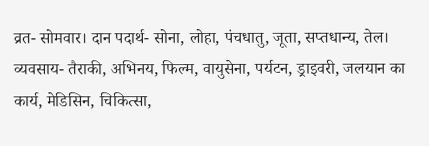व्रत- सोमवार। दान पदार्थ- सोना, लोहा, पंचधातु, जूता, सप्तधान्य, तेल। व्यवसाय- तैराकी, अभिनय, फिल्म, वायुसेना, पर्यटन, ड्राइवरी, जलयान का कार्य, मेडिसिन, चिकित्सा,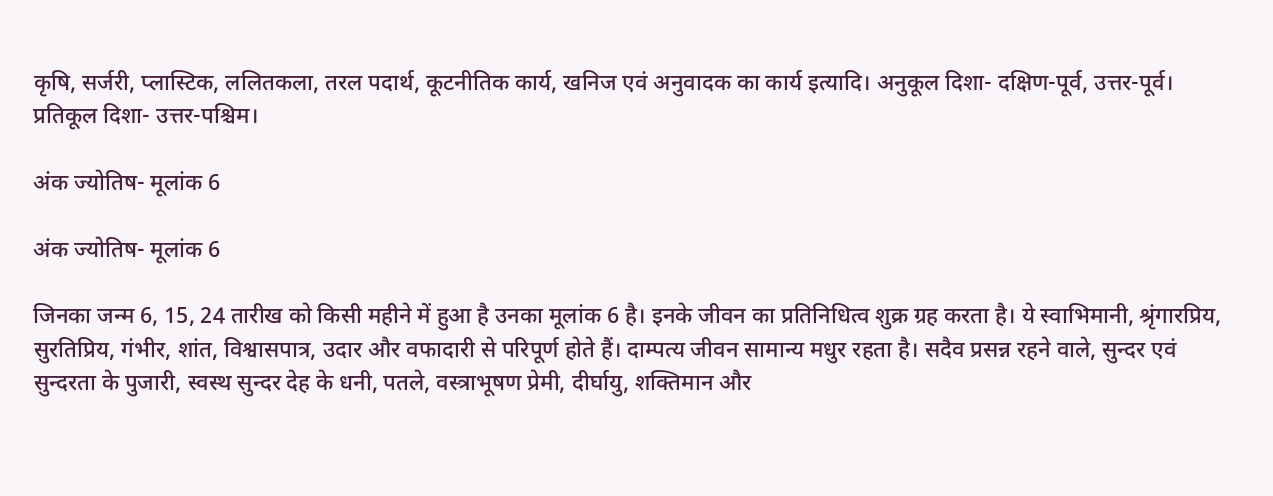कृषि, सर्जरी, प्लास्टिक, ललितकला, तरल पदार्थ, कूटनीतिक कार्य, खनिज एवं अनुवादक का कार्य इत्यादि। अनुकूल दिशा- दक्षिण-पूर्व, उत्तर-पूर्व। प्रतिकूल दिशा- उत्तर-पश्चिम।

अंक ज्योतिष- मूलांक 6

अंक ज्योतिष- मूलांक 6

जिनका जन्म 6, 15, 24 तारीख को किसी महीने में हुआ है उनका मूलांक 6 है। इनके जीवन का प्रतिनिधित्व शुक्र ग्रह करता है। ये स्वाभिमानी, श्रृंगारप्रिय, सुरतिप्रिय, गंभीर, शांत, विश्वासपात्र, उदार और वफादारी से परिपूर्ण होते हैं। दाम्पत्य जीवन सामान्य मधुर रहता है। सदैव प्रसन्न रहने वाले, सुन्दर एवं सुन्दरता के पुजारी, स्वस्थ सुन्दर देह के धनी, पतले, वस्त्राभूषण प्रेमी, दीर्घायु, शक्तिमान और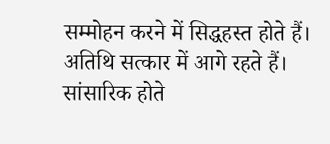सम्मोहन करने में सिद्धहस्त होते हैं। अतिथि सत्कार में आगे रहते हैं। सांसारिक होते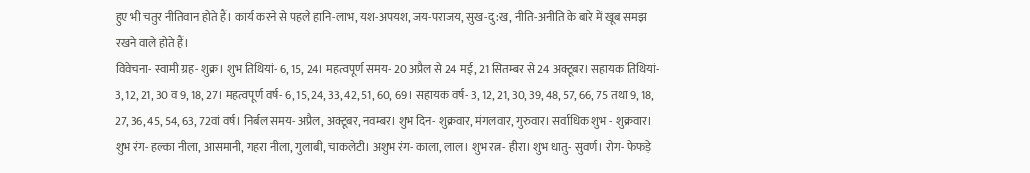हुए भी चतुर नीतिवान होते हैं। कार्य करने से पहले हानि-लाभ, यश-अपयश, जय-पराजय, सुख-दु:ख, नीति-अनीति के बारे में खूब समझ रखने वाले होते हैं।
विवेचना- स्वामी ग्रह- शुक्र। शुभ तिथियां- 6, 15, 24। महत्वपूर्ण समय- 20 अप्रैल से 24 मई, 21 सितम्बर से 24 अक्टूबर। सहायक तिथियां- 3, 12, 21, 30 व 9, 18, 27। महत्वपूर्ण वर्ष- 6, 15, 24, 33, 42, 51, 60, 69। सहायक वर्ष- 3, 12, 21, 30, 39, 48, 57, 66, 75 तथा 9, 18, 27, 36, 45, 54, 63, 72वां वर्ष। निर्बल समय- अप्रैल, अक्टूबर, नवम्बर। शुभ दिन- शुक्रवार, मंगलवार, गुरुवार। सर्वाधिक शुभ - शुक्रवार। शुभ रंग- हल्का नीला, आसमानी, गहरा नीला, गुलाबी, चाकलेटी। अशुभ रंग- काला, लाल। शुभ रत्न- हीरा। शुभ धातु- सुवर्ण। रोग- फेफड़े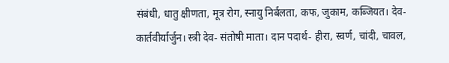संबंधी, धातु क्षीणता, मूत्र रोग, स्नायु निर्बलता, कफ, जुकाम, कब्जियत। देव- कार्तवीर्यार्जुन। स्त्री देव- संतोषी माता। दान पदार्थ- हीरा, स्वर्ण, चांदी, चावल,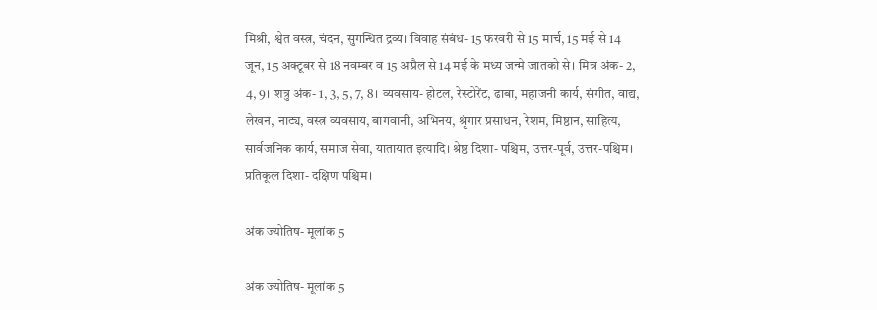मिश्री, श्वेत वस्त्र, चंदन, सुगन्धित द्रव्य। विवाह संबंध- 15 फरवरी से 15 मार्च, 15 मई से 14 जून, 15 अक्टूबर से 18 नवम्बर व 15 अप्रैल से 14 मई के मध्य जन्मे जातको से। मित्र अंक- 2, 4, 9। शत्रु अंक- 1, 3, 5, 7, 8। व्यवसाय- होटल, रेस्टोरेंट, ढाबा, महाजनी कार्य, संगीत, वाद्य, लेखन, नाट्य, वस्त्र व्यवसाय, बागवानी, अभिनय, श्रृंगार प्रसाधन, रेशम, मिष्ठान, साहित्य, सार्वजनिक कार्य, समाज सेवा, यातायात इत्यादि। श्रेष्ठ दिशा- पश्चिम, उत्तर-पूर्व, उत्तर-पश्चिम। प्रतिकूल दिशा- दक्षिण पश्चिम।

अंक ज्योतिष- मूलांक 5

अंक ज्योतिष- मूलांक 5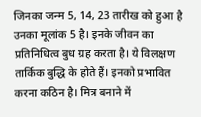जिनका जन्म 5, 14, 23 तारीख को हुआ है उनका मूलांक 5 है। इनके जीवन का प्रतिनिधित्व बुध ग्रह करता है। ये विलक्षण तार्किक बुद्धि के होते हैं। इनको प्रभावित करना कठिन है। मित्र बनाने में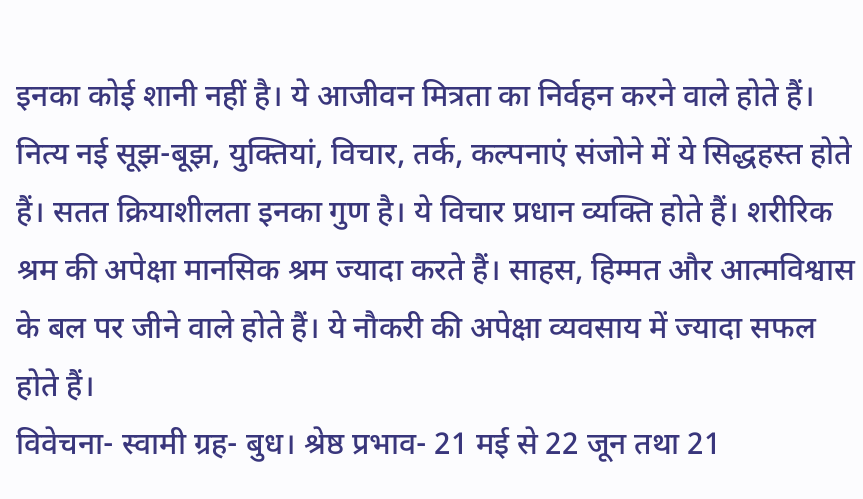इनका कोई शानी नहीं है। ये आजीवन मित्रता का निर्वहन करने वाले होते हैं। नित्य नई सूझ-बूझ, युक्तियां, विचार, तर्क, कल्पनाएं संजोने में ये सिद्धहस्त होते हैं। सतत क्रियाशीलता इनका गुण है। ये विचार प्रधान व्यक्ति होते हैं। शरीरिक श्रम की अपेक्षा मानसिक श्रम ज्यादा करते हैं। साहस, हिम्मत और आत्मविश्वास के बल पर जीने वाले होते हैं। ये नौकरी की अपेक्षा व्यवसाय में ज्यादा सफल होते हैं।
विवेचना- स्वामी ग्रह- बुध। श्रेष्ठ प्रभाव- 21 मई से 22 जून तथा 21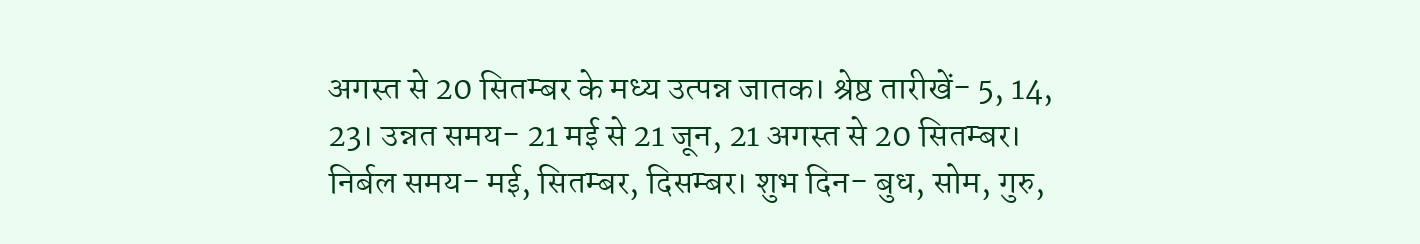अगस्त से 20 सितम्बर के मध्य उत्पन्न जातक। श्रेष्ठ तारीखें- 5, 14, 23। उन्नत समय- 21 मई से 21 जून, 21 अगस्त से 20 सितम्बर। निर्बल समय- मई, सितम्बर, दिसम्बर। शुभ दिन- बुध, सोम, गुरु,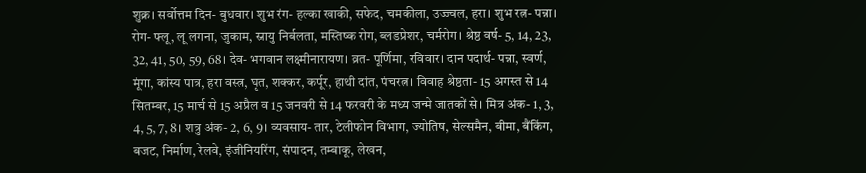शुक्र। सर्वोत्तम दिन- बुधवार। शुभ रंग- हल्का खाकी, सफेद, चमकीला, उज्ज्वल, हरा। शुभ रत्न- पन्ना। रोग- फ्लू, लू लगना, जुकाम, स्नायु निर्बलता, मस्तिष्क रोग, ब्लडप्रेशर, चर्मरोग। श्रेष्ठ वर्ष- 5, 14, 23, 32, 41, 50, 59, 68। देव- भगवान लक्ष्मीनारायण। व्रत- पूर्णिमा, रविवार। दान पदार्थ- पन्ना, स्वर्ण, मूंगा, कांस्य पात्र, हरा वस्त्र, घृत, शक्कर, कर्पूर, हाथी दांत, पंचरत्न। विवाह श्रेष्ठता- 15 अगस्त से 14 सितम्बर, 15 मार्च से 15 अप्रैल व 15 जनवरी से 14 फरवरी के मध्य जन्मे जातकों से। मित्र अंक- 1, 3, 4, 5, 7, 8। शत्रु अंक- 2, 6, 9। व्यवसाय- तार, टेलीफोन विभाग, ज्योतिष, सेल्समैन, बीमा, बैंकिंग, बजट, निर्माण, रेलवे, इंजीनियरिंग, संपादन, तम्बाकू, लेखन,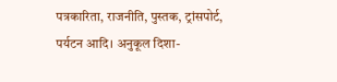पत्रकारिता, राजनीति, पुस्तक, ट्रांसपोर्ट, पर्यटन आदि। अनुकूल दिशा-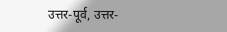उत्तर-पूर्व, उत्तर-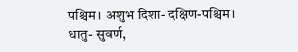पश्चिम। अशुभ दिशा- दक्षिण-पश्चिम। धातु- सुवर्ण,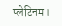प्लेटिनम।